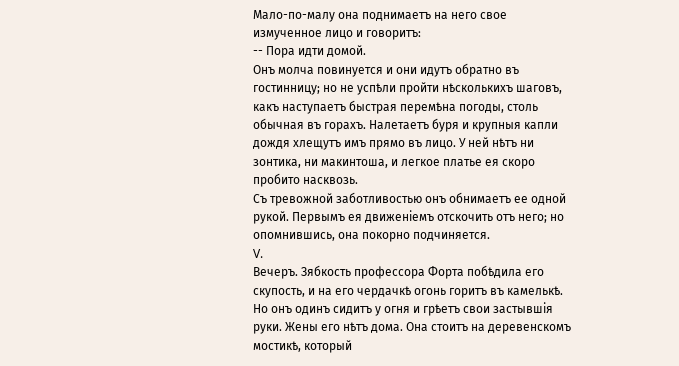Мало-по-малу она поднимаетъ на него свое измученное лицо и говоритъ:
-- Пора идти домой.
Онъ молча повинуется и они идутъ обратно въ гостинницу; но не успѣли пройти нѣсколькихъ шаговъ, какъ наступаетъ быстрая перемѣна погоды, столь обычная въ горахъ. Налетаетъ буря и крупныя капли дождя хлещутъ имъ прямо въ лицо. У ней нѣтъ ни зонтика, ни макинтоша, и легкое платье ея скоро пробито насквозь.
Съ тревожной заботливостью онъ обнимаетъ ее одной рукой. Первымъ ея движеніемъ отскочить отъ него; но опомнившись, она покорно подчиняется.
V.
Вечеръ. Зябкость профессора Форта побѣдила его скупость, и на его чердачкѣ огонь горитъ въ камелькѣ. Но онъ одинъ сидитъ у огня и грѣетъ свои застывшія руки. Жены его нѣтъ дома. Она стоитъ на деревенскомъ мостикѣ, который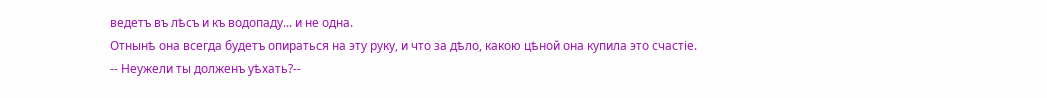ведетъ въ лѣсъ и къ водопаду... и не одна.
Отнынѣ она всегда будетъ опираться на эту руку, и что за дѣло, какою цѣной она купила это счастіе.
-- Неужели ты долженъ уѣхать?--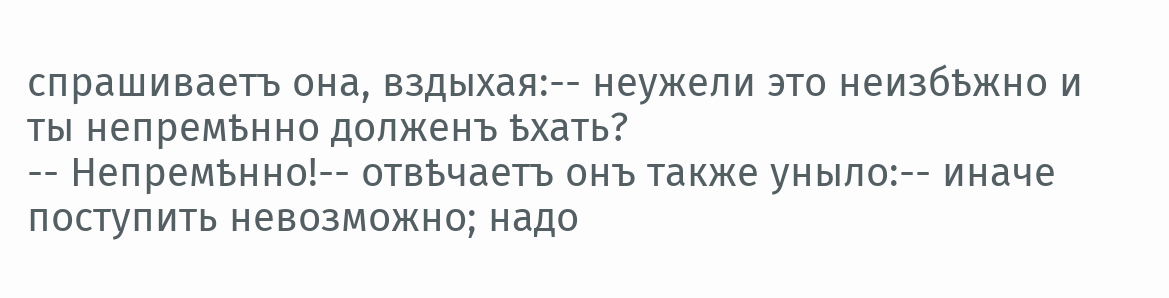спрашиваетъ она, вздыхая:-- неужели это неизбѣжно и ты непремѣнно долженъ ѣхать?
-- Непремѣнно!-- отвѣчаетъ онъ также уныло:-- иначе поступить невозможно; надо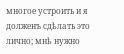многое устроить и я долженъ сдѣлать это лично; мнѣ нужно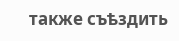также съѣздить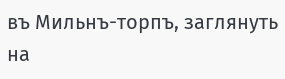въ Мильнъ-торпъ, заглянуть на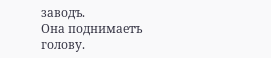заводъ.
Она поднимаетъ голову.